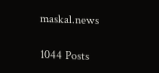maskal.news

1044 Posts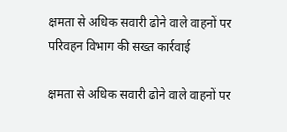क्षमता से अधिक सवारी ढोने वाले वाहनों पर परिवहन विभाग की सख्त कार्रवाई

क्षमता से अधिक सवारी ढोने वाले वाहनों पर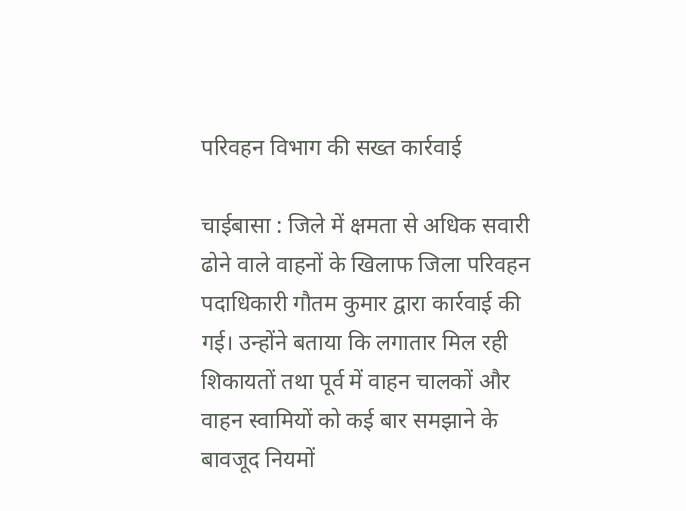परिवहन विभाग की सख्त कार्रवाई

चाईबासा : जिले में क्षमता से अधिक सवारी ढोने वाले वाहनों के खिलाफ जिला परिवहन पदाधिकारी गौतम कुमार द्वारा कार्रवाई की गई। उन्होंने बताया कि लगातार मिल रही शिकायतों तथा पूर्व में वाहन चालकों और वाहन स्वामियों को कई बार समझाने के बावजूद नियमों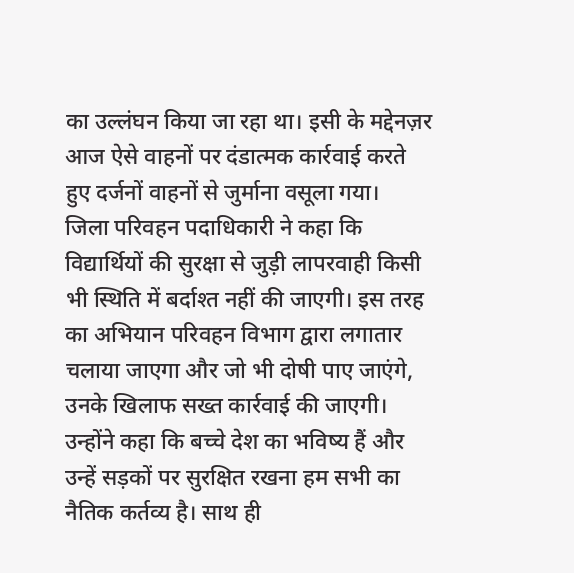का उल्लंघन किया जा रहा था। इसी के मद्देनज़र आज ऐसे वाहनों पर दंडात्मक कार्रवाई करते हुए दर्जनों वाहनों से जुर्माना वसूला गया।
जिला परिवहन पदाधिकारी ने कहा कि विद्यार्थियों की सुरक्षा से जुड़ी लापरवाही किसी भी स्थिति में बर्दाश्त नहीं की जाएगी। इस तरह का अभियान परिवहन विभाग द्वारा लगातार चलाया जाएगा और जो भी दोषी पाए जाएंगे, उनके खिलाफ सख्त कार्रवाई की जाएगी। उन्होंने कहा कि बच्चे देश का भविष्य हैं और उन्हें सड़कों पर सुरक्षित रखना हम सभी का नैतिक कर्तव्य है। साथ ही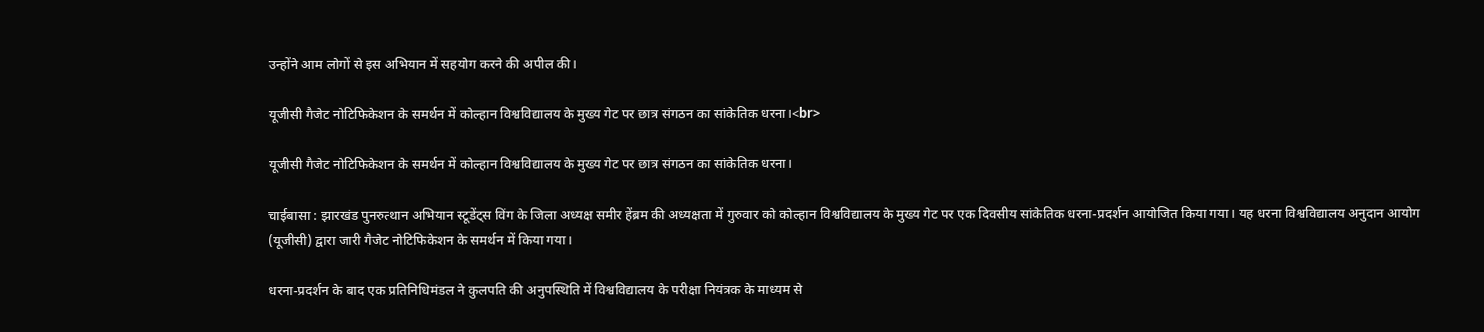उन्होंने आम लोगों से इस अभियान में सहयोग करने की अपील की।

यूजीसी गैजेट नोटिफिकेशन के समर्थन में कोल्हान विश्वविद्यालय के मुख्य गेट पर छात्र संगठन का सांकेतिक धरना।<br>

यूजीसी गैजेट नोटिफिकेशन के समर्थन में कोल्हान विश्वविद्यालय के मुख्य गेट पर छात्र संगठन का सांकेतिक धरना।

चाईबासा : झारखंड पुनरुत्थान अभियान स्टूडेंट्स विंग के जिला अध्यक्ष समीर हेंब्रम की अध्यक्षता में गुरुवार को कोल्हान विश्वविद्यालय के मुख्य गेट पर एक दिवसीय सांकेतिक धरना-प्रदर्शन आयोजित किया गया। यह धरना विश्वविद्यालय अनुदान आयोग (यूजीसी) द्वारा जारी गैजेट नोटिफिकेशन के समर्थन में किया गया।

धरना-प्रदर्शन के बाद एक प्रतिनिधिमंडल ने कुलपति की अनुपस्थिति में विश्वविद्यालय के परीक्षा नियंत्रक के माध्यम से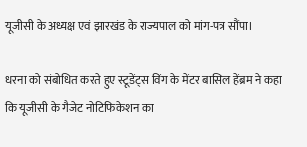यूजीसी के अध्यक्ष एवं झारखंड के राज्यपाल को मांग-पत्र सौंपा।

धरना को संबोधित करते हुए स्टूडेंट्स विंग के मेंटर बासिल हेंब्रम ने कहा कि यूजीसी के गैजेट नोटिफिकेशन का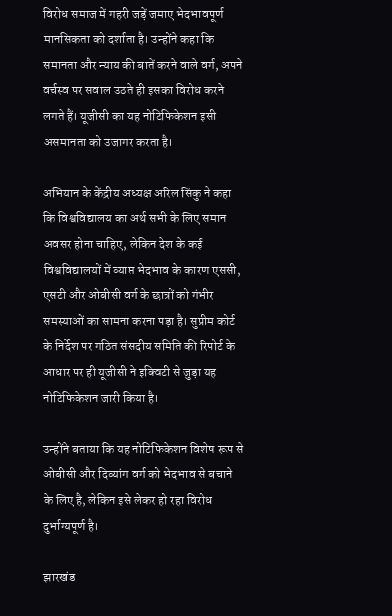विरोध समाज में गहरी जड़ें जमाए भेदभावपूर्ण मानसिकता को दर्शाता है। उन्होंने कहा कि समानता और न्याय की बातें करने वाले वर्ग, अपने वर्चस्व पर सवाल उठते ही इसका विरोध करने लगते हैं। यूजीसी का यह नोटिफिकेशन इसी असमानता को उजागर करता है।

अभियान के केंद्रीय अध्यक्ष अरिल सिंकु ने कहा कि विश्वविद्यालय का अर्थ सभी के लिए समान अवसर होना चाहिए, लेकिन देश के कई विश्वविद्यालयों में व्याप्त भेदभाव के कारण एससी, एसटी और ओबीसी वर्ग के छात्रों को गंभीर समस्याओं का सामना करना पड़ा है। सुप्रीम कोर्ट के निर्देश पर गठित संसदीय समिति की रिपोर्ट के आधार पर ही यूजीसी ने इक्विटी से जुड़ा यह नोटिफिकेशन जारी किया है।

उन्होंने बताया कि यह नोटिफिकेशन विशेष रूप से ओबीसी और दिव्यांग वर्ग को भेदभाव से बचाने के लिए है, लेकिन इसे लेकर हो रहा विरोध दुर्भाग्यपूर्ण है।

झारखंड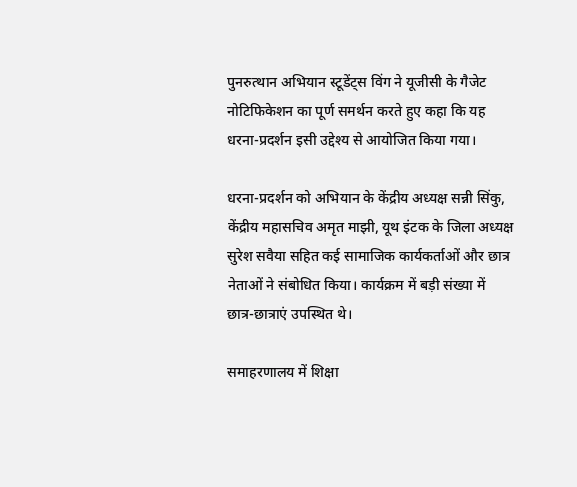पुनरुत्थान अभियान स्टूडेंट्स विंग ने यूजीसी के गैजेट नोटिफिकेशन का पूर्ण समर्थन करते हुए कहा कि यह धरना-प्रदर्शन इसी उद्देश्य से आयोजित किया गया।

धरना-प्रदर्शन को अभियान के केंद्रीय अध्यक्ष सन्नी सिंकु, केंद्रीय महासचिव अमृत माझी, यूथ इंटक के जिला अध्यक्ष सुरेश सवैया सहित कई सामाजिक कार्यकर्ताओं और छात्र नेताओं ने संबोधित किया। कार्यक्रम में बड़ी संख्या में छात्र-छात्राएं उपस्थित थे।

समाहरणालय में शिक्षा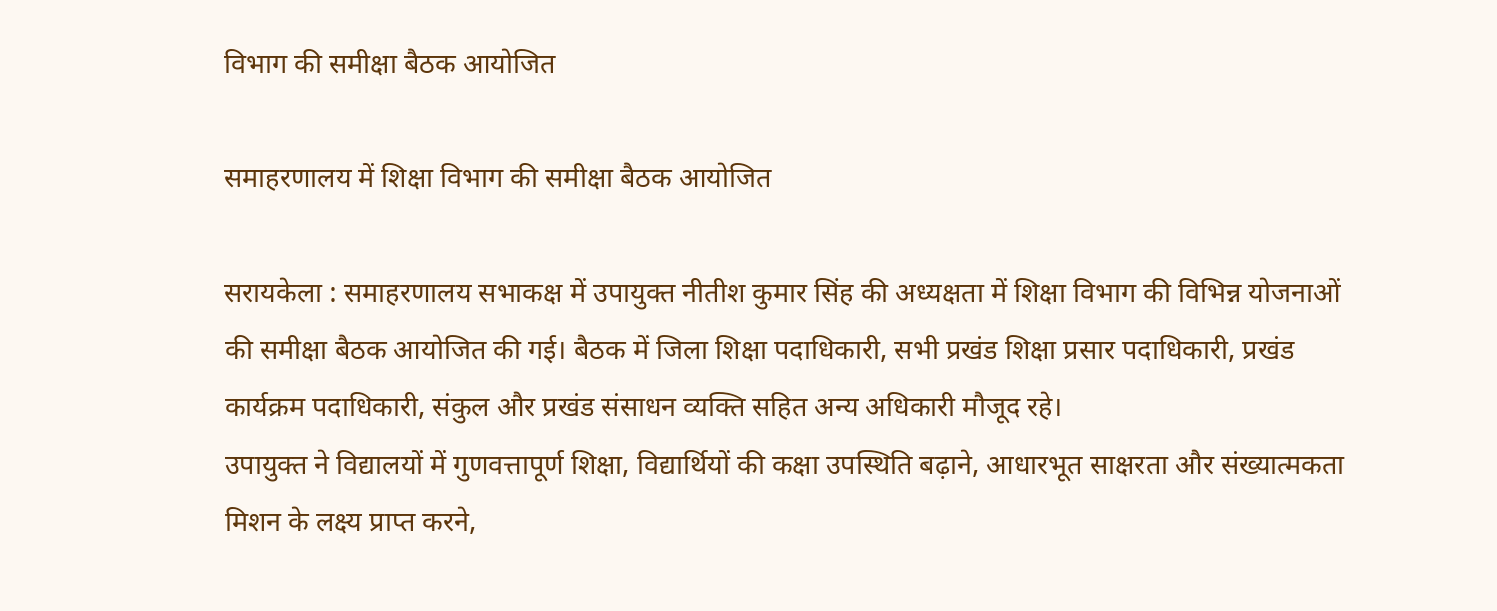विभाग की समीक्षा बैठक आयोजित

समाहरणालय में शिक्षा विभाग की समीक्षा बैठक आयोजित

सरायकेला : समाहरणालय सभाकक्ष में उपायुक्त नीतीश कुमार सिंह की अध्यक्षता में शिक्षा विभाग की विभिन्न योजनाओं की समीक्षा बैठक आयोजित की गई। बैठक में जिला शिक्षा पदाधिकारी, सभी प्रखंड शिक्षा प्रसार पदाधिकारी, प्रखंड कार्यक्रम पदाधिकारी, संकुल और प्रखंड संसाधन व्यक्ति सहित अन्य अधिकारी मौजूद रहे।
उपायुक्त ने विद्यालयों में गुणवत्तापूर्ण शिक्षा, विद्यार्थियों की कक्षा उपस्थिति बढ़ाने, आधारभूत साक्षरता और संख्यात्मकता मिशन के लक्ष्य प्राप्त करने,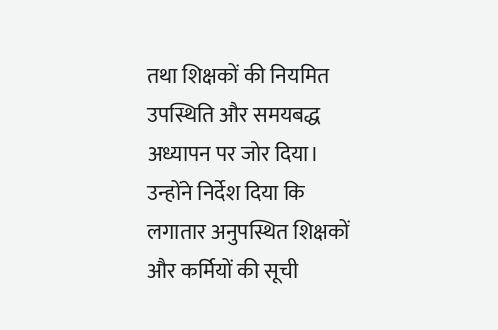तथा शिक्षकों की नियमित उपस्थिति और समयबद्ध अध्यापन पर जोर दिया। उन्होंने निर्देश दिया कि लगातार अनुपस्थित शिक्षकों और कर्मियों की सूची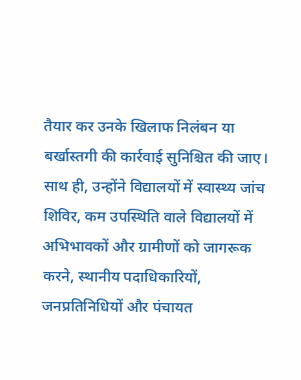तैयार कर उनके खिलाफ निलंबन या बर्खास्तगी की कार्रवाई सुनिश्चित की जाए।
साथ ही, उन्होंने विद्यालयों में स्वास्थ्य जांच शिविर, कम उपस्थिति वाले विद्यालयों में अभिभावकों और ग्रामीणों को जागरूक करने, स्थानीय पदाधिकारियों, जनप्रतिनिधियों और पंचायत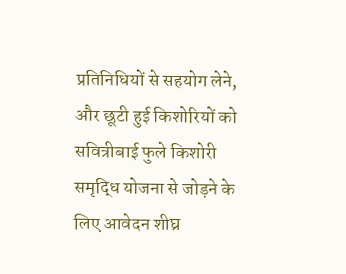प्रतिनिधियों से सहयोग लेने, और छूटी हुई किशोरियों को सवित्रीबाई फुले किशोरी समृद्धि योजना से जोड़ने के लिए आवेदन शीघ्र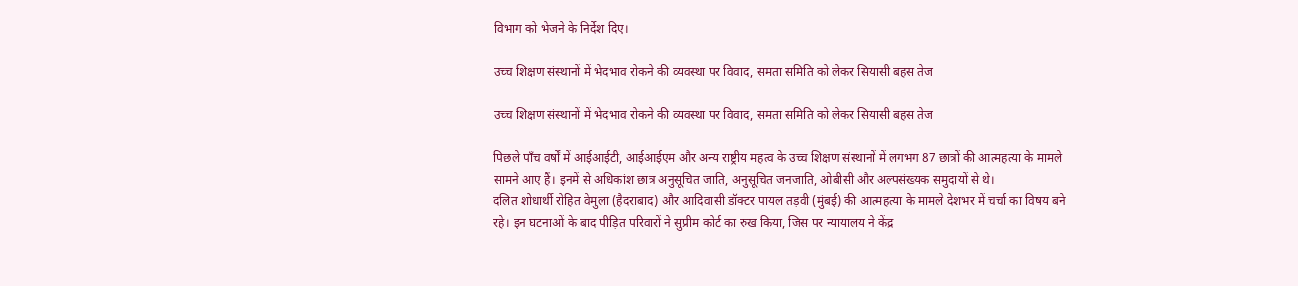विभाग को भेजने के निर्देश दिए।

उच्च शिक्षण संस्थानों में भेदभाव रोकने की व्यवस्था पर विवाद, समता समिति को लेकर सियासी बहस तेज

उच्च शिक्षण संस्थानों में भेदभाव रोकने की व्यवस्था पर विवाद, समता समिति को लेकर सियासी बहस तेज

पिछले पाँच वर्षों में आईआईटी, आईआईएम और अन्य राष्ट्रीय महत्व के उच्च शिक्षण संस्थानों में लगभग 87 छात्रों की आत्महत्या के मामले सामने आए हैं। इनमें से अधिकांश छात्र अनुसूचित जाति, अनुसूचित जनजाति, ओबीसी और अल्पसंख्यक समुदायों से थे।
दलित शोधार्थी रोहित वेमुला (हैदराबाद) और आदिवासी डॉक्टर पायल तड़वी (मुंबई) की आत्महत्या के मामले देशभर में चर्चा का विषय बने रहे। इन घटनाओं के बाद पीड़ित परिवारों ने सुप्रीम कोर्ट का रुख किया, जिस पर न्यायालय ने केंद्र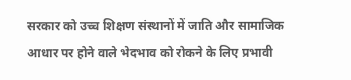सरकार को उच्च शिक्षण संस्थानों में जाति और सामाजिक आधार पर होने वाले भेदभाव को रोकने के लिए प्रभावी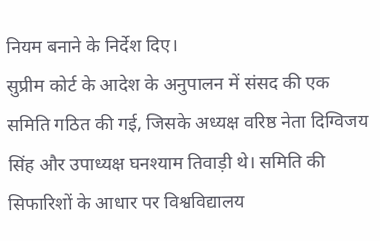नियम बनाने के निर्देश दिए।
सुप्रीम कोर्ट के आदेश के अनुपालन में संसद की एक समिति गठित की गई, जिसके अध्यक्ष वरिष्ठ नेता दिग्विजय सिंह और उपाध्यक्ष घनश्याम तिवाड़ी थे। समिति की सिफारिशों के आधार पर विश्वविद्यालय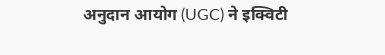अनुदान आयोग (UGC) ने इक्विटी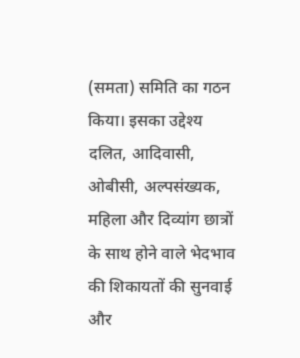(समता) समिति का गठन किया। इसका उद्देश्य दलित, आदिवासी, ओबीसी, अल्पसंख्यक, महिला और दिव्यांग छात्रों के साथ होने वाले भेदभाव की शिकायतों की सुनवाई और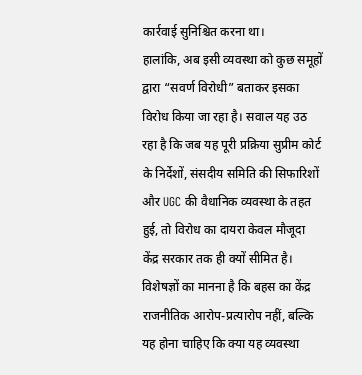कार्रवाई सुनिश्चित करना था।
हालांकि, अब इसी व्यवस्था को कुछ समूहों द्वारा “सवर्ण विरोधी” बताकर इसका विरोध किया जा रहा है। सवाल यह उठ रहा है कि जब यह पूरी प्रक्रिया सुप्रीम कोर्ट के निर्देशों, संसदीय समिति की सिफारिशों और UGC की वैधानिक व्यवस्था के तहत हुई, तो विरोध का दायरा केवल मौजूदा केंद्र सरकार तक ही क्यों सीमित है।
विशेषज्ञों का मानना है कि बहस का केंद्र राजनीतिक आरोप-प्रत्यारोप नहीं, बल्कि यह होना चाहिए कि क्या यह व्यवस्था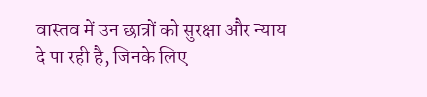वास्तव में उन छात्रों को सुरक्षा और न्याय दे पा रही है, जिनके लिए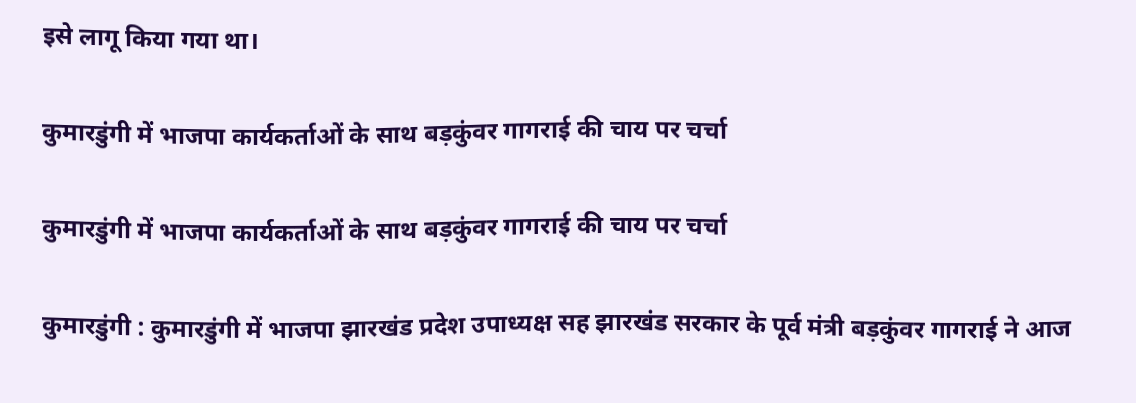इसे लागू किया गया था।

कुमारडुंगी में भाजपा कार्यकर्ताओं के साथ बड़कुंवर गागराई की चाय पर चर्चा

कुमारडुंगी में भाजपा कार्यकर्ताओं के साथ बड़कुंवर गागराई की चाय पर चर्चा

कुमारडुंगी : कुमारडुंगी में भाजपा झारखंड प्रदेश उपाध्यक्ष सह झारखंड सरकार के पूर्व मंत्री बड़कुंवर गागराई ने आज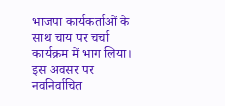भाजपा कार्यकर्ताओं के साथ चाय पर चर्चा कार्यक्रम में भाग लिया। इस अवसर पर नवनिर्वाचित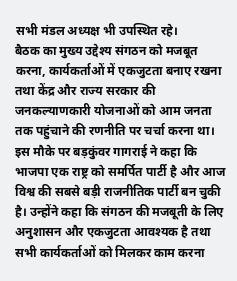सभी मंडल अध्यक्ष भी उपस्थित रहे।
बैठक का मुख्य उद्देश्य संगठन को मजबूत करना, कार्यकर्ताओं में एकजुटता बनाए रखना तथा केंद्र और राज्य सरकार की जनकल्याणकारी योजनाओं को आम जनता तक पहुंचाने की रणनीति पर चर्चा करना था।
इस मौके पर बड़कुंवर गागराई ने कहा कि भाजपा एक राष्ट्र को समर्पित पार्टी है और आज विश्व की सबसे बड़ी राजनीतिक पार्टी बन चुकी है। उन्होंने कहा कि संगठन की मजबूती के लिए अनुशासन और एकजुटता आवश्यक है तथा सभी कार्यकर्ताओं को मिलकर काम करना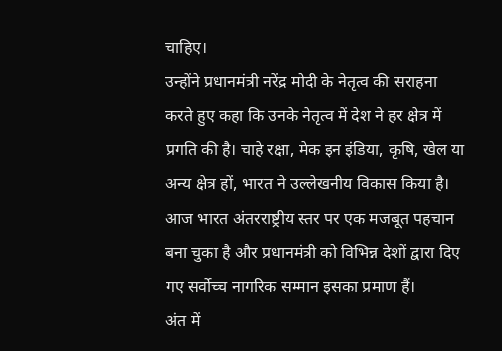चाहिए।
उन्होंने प्रधानमंत्री नरेंद्र मोदी के नेतृत्व की सराहना करते हुए कहा कि उनके नेतृत्व में देश ने हर क्षेत्र में प्रगति की है। चाहे रक्षा, मेक इन इंडिया, कृषि, खेल या अन्य क्षेत्र हों, भारत ने उल्लेखनीय विकास किया है। आज भारत अंतरराष्ट्रीय स्तर पर एक मजबूत पहचान बना चुका है और प्रधानमंत्री को विभिन्न देशों द्वारा दिए गए सर्वोच्च नागरिक सम्मान इसका प्रमाण हैं।
अंत में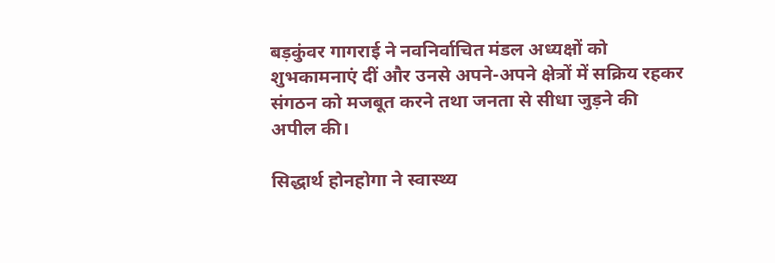बड़कुंवर गागराई ने नवनिर्वाचित मंडल अध्यक्षों को शुभकामनाएं दीं और उनसे अपने-अपने क्षेत्रों में सक्रिय रहकर संगठन को मजबूत करने तथा जनता से सीधा जुड़ने की अपील की।

सिद्धार्थ होनहोगा ने स्वास्थ्य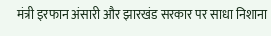मंत्री इरफान अंसारी और झारखंड सरकार पर साधा निशाना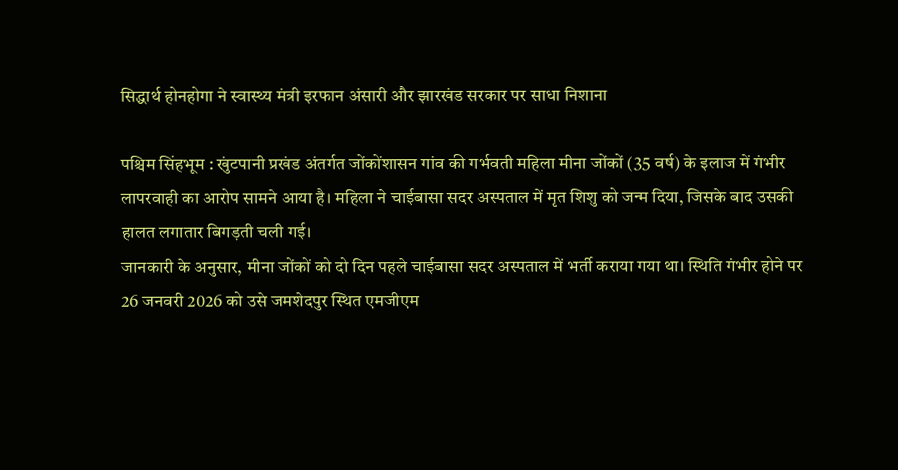सिद्धार्थ होनहोगा ने स्वास्थ्य मंत्री इरफान अंसारी और झारखंड सरकार पर साधा निशाना

पश्चिम सिंहभूम : खुंटपानी प्रखंड अंतर्गत जोंकोंशासन गांव की गर्भवती महिला मीना जोंकों (35 वर्ष) के इलाज में गंभीर लापरवाही का आरोप सामने आया है। महिला ने चाईबासा सदर अस्पताल में मृत शिशु को जन्म दिया, जिसके बाद उसकी हालत लगातार बिगड़ती चली गई।
जानकारी के अनुसार, मीना जोंकों को दो दिन पहले चाईबासा सदर अस्पताल में भर्ती कराया गया था। स्थिति गंभीर होने पर 26 जनवरी 2026 को उसे जमशेदपुर स्थित एमजीएम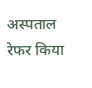अस्पताल रेफर किया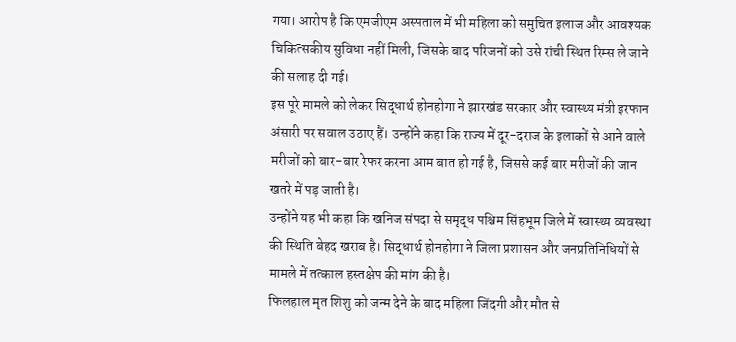गया। आरोप है कि एमजीएम अस्पताल में भी महिला को समुचित इलाज और आवश्यक चिकित्सकीय सुविधा नहीं मिली, जिसके बाद परिजनों को उसे रांची स्थित रिम्स ले जाने की सलाह दी गई।
इस पूरे मामले को लेकर सिद्धार्थ होनहोगा ने झारखंड सरकार और स्वास्थ्य मंत्री इरफान अंसारी पर सवाल उठाए हैं। उन्होंने कहा कि राज्य में दूर-दराज के इलाकों से आने वाले मरीजों को बार-बार रेफर करना आम बात हो गई है, जिससे कई बार मरीजों की जान खतरे में पड़ जाती है।
उन्होंने यह भी कहा कि खनिज संपदा से समृद्ध पश्चिम सिंहभूम जिले में स्वास्थ्य व्यवस्था की स्थिति बेहद खराब है। सिद्धार्थ होनहोगा ने जिला प्रशासन और जनप्रतिनिधियों से मामले में तत्काल हस्तक्षेप की मांग की है।
फिलहाल मृत शिशु को जन्म देने के बाद महिला जिंदगी और मौत से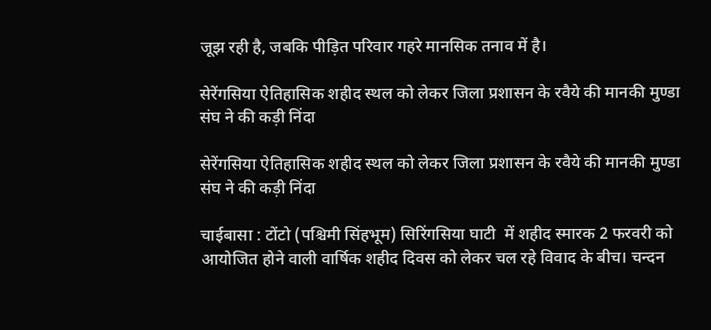जूझ रही है, जबकि पीड़ित परिवार गहरे मानसिक तनाव में है।

सेरेंगसिया ऐतिहासिक शहीद स्थल को लेकर जिला प्रशासन के रवैये की मानकी मुण्डा संघ ने की कड़ी निंदा

सेरेंगसिया ऐतिहासिक शहीद स्थल को लेकर जिला प्रशासन के रवैये की मानकी मुण्डा संघ ने की कड़ी निंदा

चाईबासा : टोंटो (पश्चिमी सिंहभूम) सिरिंगसिया घाटी  में शहीद स्मारक 2 फरवरी को आयोजित होने वाली वार्षिक शहीद दिवस को लेकर चल रहे विवाद के बीच। चन्दन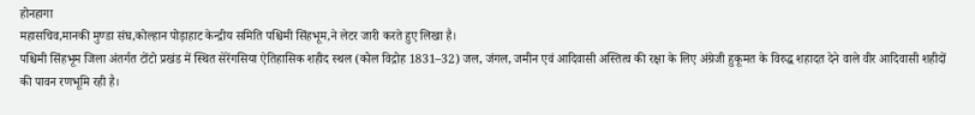होनहागा
महासचिव,मानकी मुण्डा संघ,कोल्हान पोड़ाहाट केन्द्रीय समिति पश्चिमी सिंहभूम,ने लेटर जारी करते हुए लिखा है।
पश्चिमी सिंहभूम जिला अंतर्गत टोंटो प्रखंड में स्थित सेरेंगसिया ऐतिहासिक शहीद स्थल (कोल विद्रोह 1831–32) जल, जंगल, जमीन एवं आदिवासी अस्तित्व की रक्षा के लिए अंग्रेजी हुकूमत के विरुद्ध शहादत देने वाले वीर आदिवासी शहीदों की पावन रणभूमि रही है।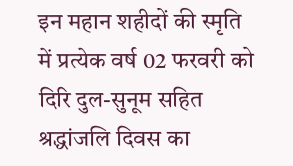इन महान शहीदों की स्मृति में प्रत्येक वर्ष 02 फरवरी को दिरि दुल-सुनूम सहित श्रद्धांजलि दिवस का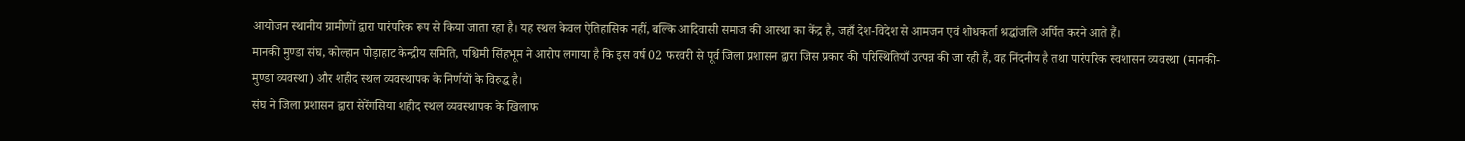आयोजन स्थानीय ग्रामीणों द्वारा पारंपरिक रूप से किया जाता रहा है। यह स्थल केवल ऐतिहासिक नहीं, बल्कि आदिवासी समाज की आस्था का केंद्र है, जहाँ देश-विदेश से आमजन एवं शोधकर्ता श्रद्धांजलि अर्पित करने आते हैं।
मानकी मुण्डा संघ, कोल्हान पोड़ाहाट केन्द्रीय समिति, पश्चिमी सिंहभूम ने आरोप लगाया है कि इस वर्ष 02 फरवरी से पूर्व जिला प्रशासन द्वारा जिस प्रकार की परिस्थितियाँ उत्पन्न की जा रही हैं, वह निंदनीय है तथा पारंपरिक स्वशासन व्यवस्था (मानकी-मुण्डा व्यवस्था) और शहीद स्थल व्यवस्थापक के निर्णयों के विरुद्ध है।
संघ ने जिला प्रशासन द्वारा सेरेंगसिया शहीद स्थल व्यवस्थापक के खिलाफ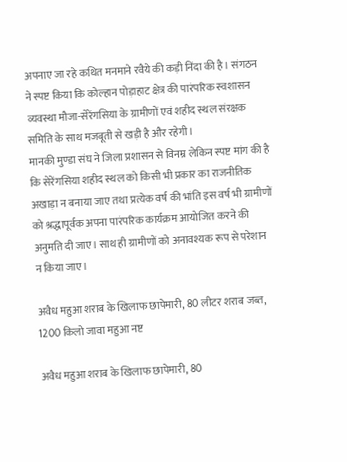अपनाए जा रहे कथित मनमाने रवैये की कड़ी निंदा की है। संगठन ने स्पष्ट किया कि कोल्हान पोड़ाहाट क्षेत्र की पारंपरिक स्वशासन व्यवस्था मौजा-सेरेंगसिया के ग्रामीणों एवं शहीद स्थल संरक्षक समिति के साथ मजबूती से खड़ी है और रहेगी।
मानकी मुण्डा संघ ने जिला प्रशासन से विनम्र लेकिन स्पष्ट मांग की है कि सेरेंगसिया शहीद स्थल को किसी भी प्रकार का राजनीतिक अखाड़ा न बनाया जाए तथा प्रत्येक वर्ष की भांति इस वर्ष भी ग्रामीणों को श्रद्धापूर्वक अपना पारंपरिक कार्यक्रम आयोजित करने की अनुमति दी जाए। साथ ही ग्रामीणों को अनावश्यक रूप से परेशान न किया जाए।

अवैध महुआ शराब के खिलाफ छापेमारी, 80 लीटर शराब जब्त, 1200 किलो जावा महुआ नष्ट

अवैध महुआ शराब के खिलाफ छापेमारी, 80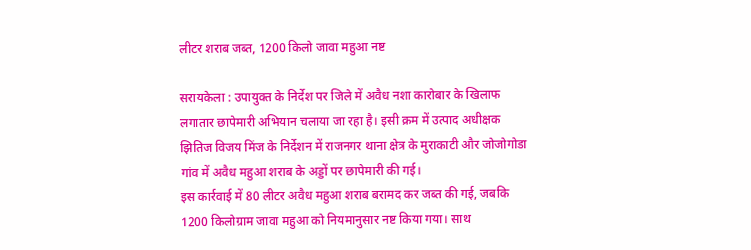लीटर शराब जब्त, 1200 किलो जावा महुआ नष्ट

सरायकेला : उपायुक्त के निर्देश पर जिले में अवैध नशा कारोबार के खिलाफ लगातार छापेमारी अभियान चलाया जा रहा है। इसी क्रम में उत्पाद अधीक्षक झितिज विजय मिंज के निर्देशन में राजनगर थाना क्षेत्र के मुराकाटी और जोजोगोडा गांव में अवैध महुआ शराब के अड्डों पर छापेमारी की गई।
इस कार्रवाई में 80 लीटर अवैध महुआ शराब बरामद कर जब्त की गई, जबकि 1200 किलोग्राम जावा महुआ को नियमानुसार नष्ट किया गया। साथ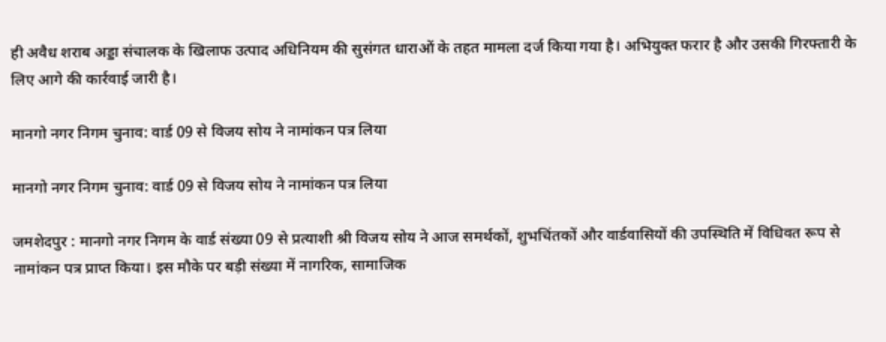ही अवैध शराब अड्डा संचालक के खिलाफ उत्पाद अधिनियम की सुसंगत धाराओं के तहत मामला दर्ज किया गया है। अभियुक्त फरार है और उसकी गिरफ्तारी के लिए आगे की कार्रवाई जारी है।

मानगो नगर निगम चुनाव: वार्ड 09 से विजय सोय ने नामांकन पत्र लिया

मानगो नगर निगम चुनाव: वार्ड 09 से विजय सोय ने नामांकन पत्र लिया

जमशेदपुर : मानगो नगर निगम के वार्ड संख्या 09 से प्रत्याशी श्री विजय सोय ने आज समर्थकों, शुभचिंतकों और वार्डवासियों की उपस्थिति में विधिवत रूप से नामांकन पत्र प्राप्त किया। इस मौके पर बड़ी संख्या में नागरिक, सामाजिक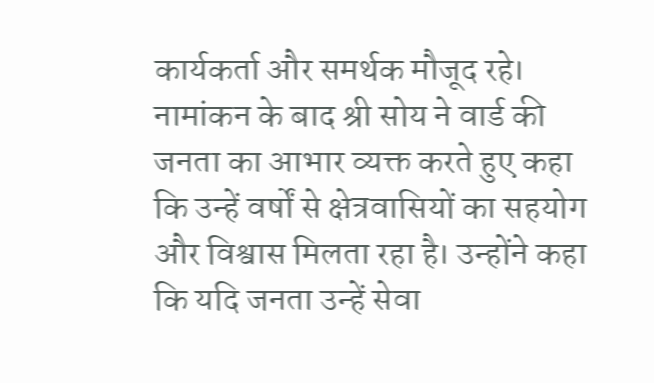कार्यकर्ता और समर्थक मौजूद रहे।
नामांकन के बाद श्री सोय ने वार्ड की जनता का आभार व्यक्त करते हुए कहा कि उन्हें वर्षों से क्षेत्रवासियों का सहयोग और विश्वास मिलता रहा है। उन्होंने कहा कि यदि जनता उन्हें सेवा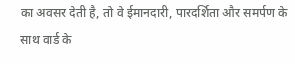का अवसर देती है, तो वे ईमानदारी, पारदर्शिता और समर्पण के साथ वार्ड के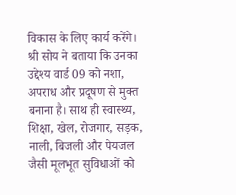विकास के लिए कार्य करेंगे।
श्री सोय ने बताया कि उनका उद्देश्य वार्ड 09 को नशा, अपराध और प्रदूषण से मुक्त बनाना है। साथ ही स्वास्थ्य, शिक्षा, खेल, रोजगार, सड़क, नाली, बिजली और पेयजल जैसी मूलभूत सुविधाओं को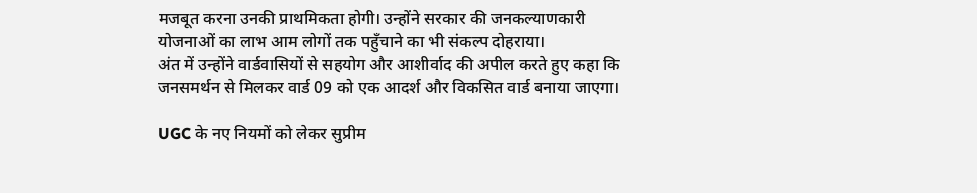मजबूत करना उनकी प्राथमिकता होगी। उन्होंने सरकार की जनकल्याणकारी योजनाओं का लाभ आम लोगों तक पहुँचाने का भी संकल्प दोहराया।
अंत में उन्होंने वार्डवासियों से सहयोग और आशीर्वाद की अपील करते हुए कहा कि जनसमर्थन से मिलकर वार्ड 09 को एक आदर्श और विकसित वार्ड बनाया जाएगा।

UGC के नए नियमों को लेकर सुप्रीम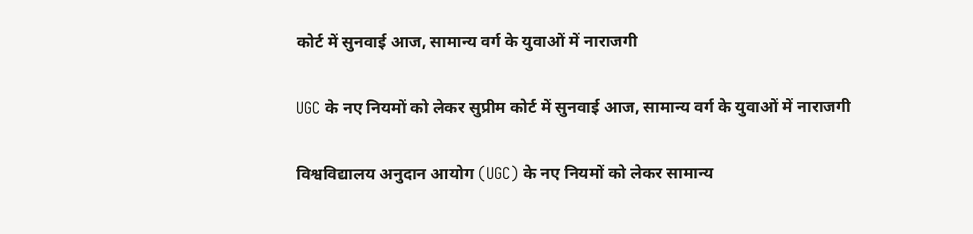कोर्ट में सुनवाई आज, सामान्य वर्ग के युवाओं में नाराजगी

UGC के नए नियमों को लेकर सुप्रीम कोर्ट में सुनवाई आज, सामान्य वर्ग के युवाओं में नाराजगी

विश्वविद्यालय अनुदान आयोग (UGC) के नए नियमों को लेकर सामान्य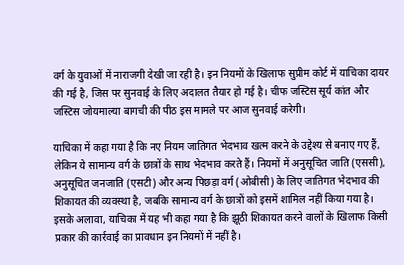वर्ग के युवाओं में नाराजगी देखी जा रही है। इन नियमों के खिलाफ सुप्रीम कोर्ट में याचिका दायर की गई है, जिस पर सुनवाई के लिए अदालत तैयार हो गई है। चीफ जस्टिस सूर्य कांत और जस्टिस जोयमाल्या बागची की पीठ इस मामले पर आज सुनवाई करेगी।

याचिका में कहा गया है कि नए नियम जातिगत भेदभाव खत्म करने के उद्देश्य से बनाए गए हैं, लेकिन ये सामान्य वर्ग के छात्रों के साथ भेदभाव करते हैं। नियमों में अनुसूचित जाति (एससी), अनुसूचित जनजाति (एसटी) और अन्य पिछड़ा वर्ग (ओबीसी) के लिए जातिगत भेदभाव की शिकायत की व्यवस्था है, जबकि सामान्य वर्ग के छात्रों को इसमें शामिल नहीं किया गया है। इसके अलावा, याचिका में यह भी कहा गया है कि झूठी शिकायत करने वालों के खिलाफ किसी प्रकार की कार्रवाई का प्रावधान इन नियमों में नहीं है।